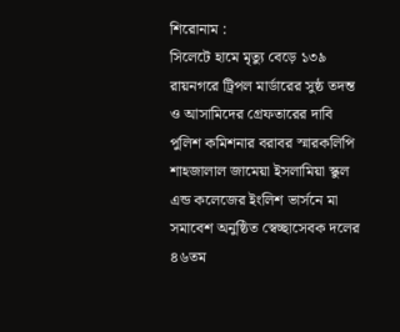শিরোনাম :
সিলেটে হামে মৃত্যু বেড়ে ১৩৯ রায়নগরে ট্রিপল মার্ডারের সুষ্ঠ তদন্ত ও আসামিদের গ্রেফতারের দাবি পুলিশ কমিশনার বরাবর স্মারকলিপি শাহজালাল জামেয়া ইসলামিয়া স্কুল এন্ড কলেজের ইংলিশ ভার্সনে মা সমাবেশ অনুষ্ঠিত স্বেচ্ছাসেবক দলের ৪৬তম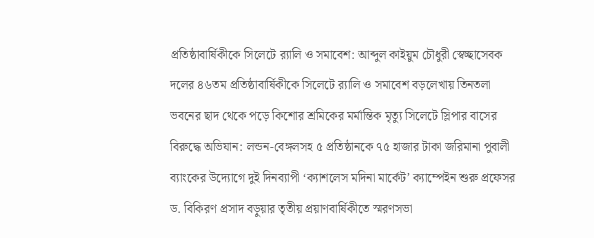প্রতিষ্ঠাবার্ষিকীকে সিলেটে র‌্যালি ও সমাবেশ: আব্দুল কাইয়ুম চৌধুরী স্বেচ্ছাসেবক দলের ৪৬তম প্রতিষ্ঠাবার্ষিকীকে সিলেটে র‌্যালি ও সমাবেশ বড়লেখায় তিনতলা ভবনের ছাদ থেকে পড়ে কিশোর শ্রমিকের মর্মান্তিক মৃত্যু সিলেটে স্লিপার বাসের বিরুদ্ধে অভিযান: লন্ডন-বেঙ্গলসহ ৫ প্রতিষ্ঠানকে ৭৫ হাজার টাকা জরিমানা পুবালী ব্যাংকের উদ্যোগে দুই দিনব্যাপী ‘ক্যাশলেস মদিনা মার্কেট’ ক্যাম্পেইন শুরু প্রফেসর ড. বিকিরণ প্রসাদ বড়ুয়ার তৃতীয় প্রয়াণবার্ষিকীতে স্মরণসভা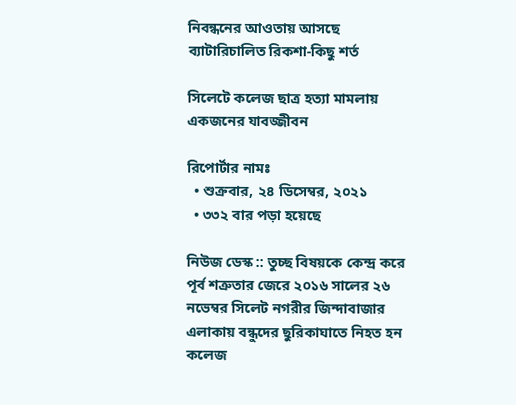নিবন্ধনের আওতায় আসছে ব্যাটারিচালিত রিকশা-কিছু শর্ত

সিলেটে কলেজ ছাত্র হত্যা মামলায় একজনের যাবজ্জীবন

রিপোর্টার নামঃ
  • শুক্রবার, ২৪ ডিসেম্বর, ২০২১
  • ৩৩২ বার পড়া হয়েছে

নিউজ ডেস্ক :: তুচ্ছ বিষয়কে কেন্দ্র করে পূর্ব শত্রুতার জেরে ২০১৬ সালের ২৬ নভেম্বর সিলেট নগরীর জিন্দাবাজার এলাকায় বন্ধুদের ছুরিকাঘাতে নিহত হন কলেজ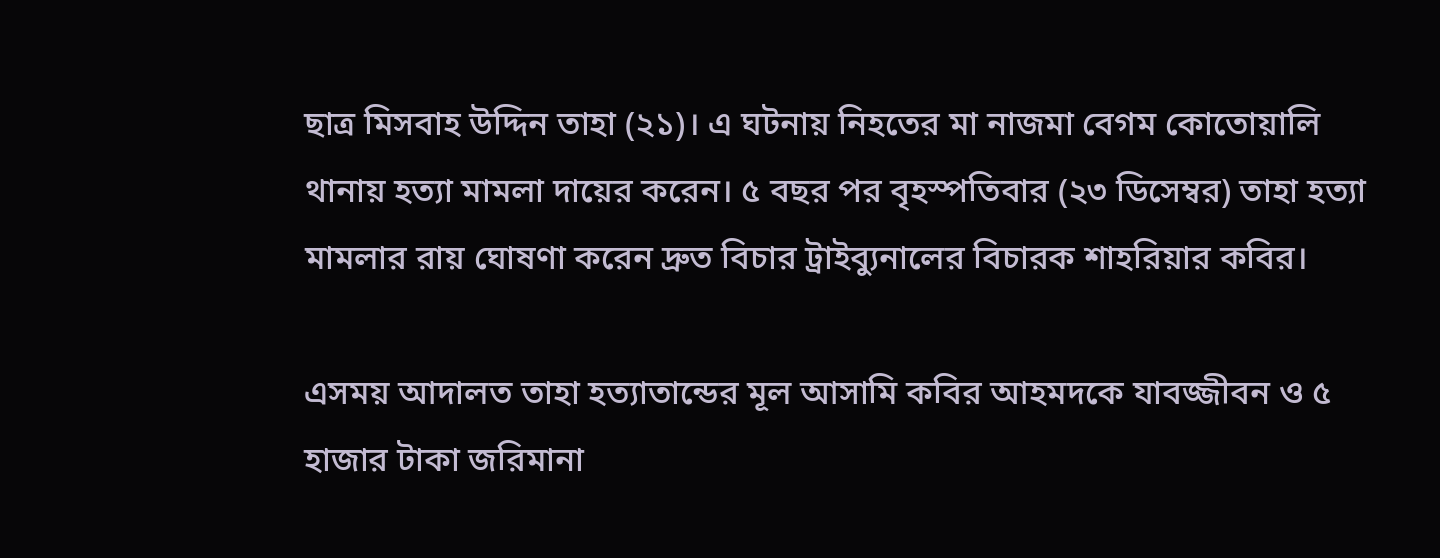ছাত্র মিসবাহ উদ্দিন তাহা (২১)। এ ঘটনায় নিহতের মা নাজমা বেগম কোতোয়ালি থানায় হত্যা মামলা দায়ের করেন। ৫ বছর পর বৃহস্পতিবার (২৩ ডিসেম্বর) তাহা হত্যা মামলার রায় ঘোষণা করেন দ্রুত বিচার ট্রাইব্যুনালের বিচারক শাহরিয়ার কবির।

এসময় আদালত তাহা হত্যাতান্ডের মূল আসামি কবির আহমদকে যাবজ্জীবন ও ৫ হাজার টাকা জরিমানা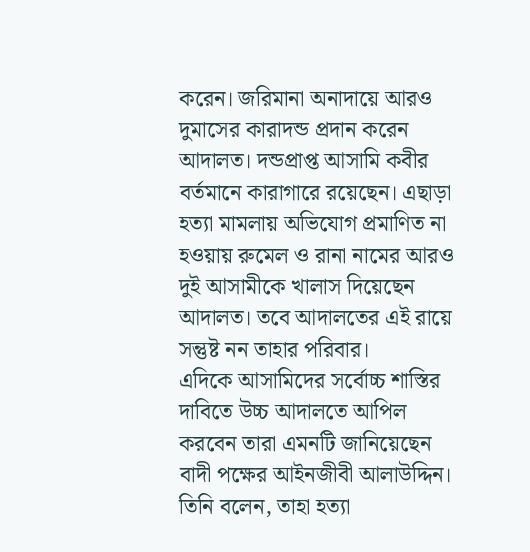করেন। জরিমানা অনাদায়ে আরও দুমাসের কারাদন্ড প্রদান করেন আদালত। দন্ডপ্রাপ্ত আসামি কবীর বর্তমানে কারাগারে রয়েছেন। এছাড়া হত্যা মামলায় অভিযোগ প্রমাণিত না হওয়ায় রুমেল ও রানা নামের আরও দুই আসামীকে খালাস দিয়েছেন আদালত। তবে আদালতের এই রায়ে সন্তুষ্ট নন তাহার পরিবার।
এদিকে আসামিদের সর্বোচ্চ শাস্তির দাবিতে উচ্চ আদালতে আপিল করবেন তারা এমনটি জানিয়েছেন বাদী পক্ষের আইনজীবী আলাউদ্দিন। তিনি বলেন, তাহা হত্যা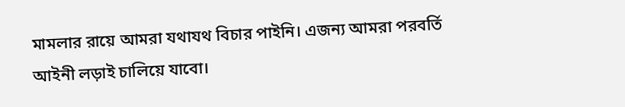মামলার রায়ে আমরা যথাযথ বিচার পাইনি। এজন্য আমরা পরবর্তি আইনী লড়াই চালিয়ে যাবো।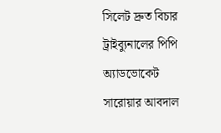সিলেট দ্রুত বিচার ট্রাইব্যুনালের পিপি অ্যাডভোকেট সারোয়ার আবদাল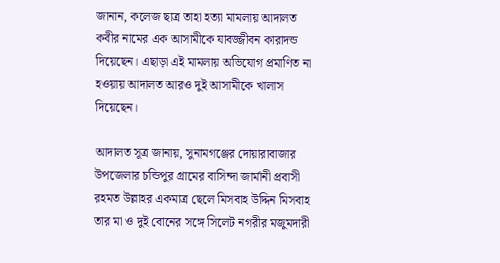জানান, কলেজ ছাত্র তাহা হত্যা মামলায় আদালত কবীর নামের এক আসামীকে যাবজ্জীবন কারাদন্ড দিয়েছেন। এছাড়া এই মামলায় অভিযোগ প্রমাণিত না হওয়ায় আদালত আরও দুই আসামীকে খালাস দিয়েছেন।

আদালত সূত্র জানায়, সুনামগঞ্জের দোয়ারাবাজার উপজেলার চন্ডিপুর গ্রামের বাসিন্দা জার্মানী প্রবাসী রহমত উল্লাহর একমাত্র ছেলে মিসবাহ উদ্দিন মিসবাহ তার মা ও দুই বোনের সঙ্গে সিলেট নগরীর মজুমদারী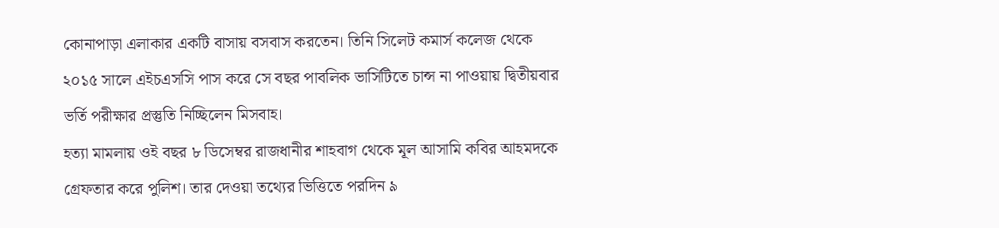কোনাপাড়া এলাকার একটি বাসায় বসবাস করতেন। তিনি সিলেট কমার্স কলেজ থেকে ২০১৫ সালে এইচএসসি পাস করে সে বছর পাবলিক ভার্সিটিতে চান্স না পাওয়ায় দ্বিতীয়বার ভর্তি পরীক্ষার প্রস্তুতি নিচ্ছিলেন মিসবাহ।
হত্যা মামলায় ওই বছর ৮ ডিসেম্বর রাজধানীর শাহবাগ থেকে মূল আসামি কবির আহমদকে গ্রেফতার করে পুলিশ। তার দেওয়া তথ্যের ভিত্তিতে পরদিন ৯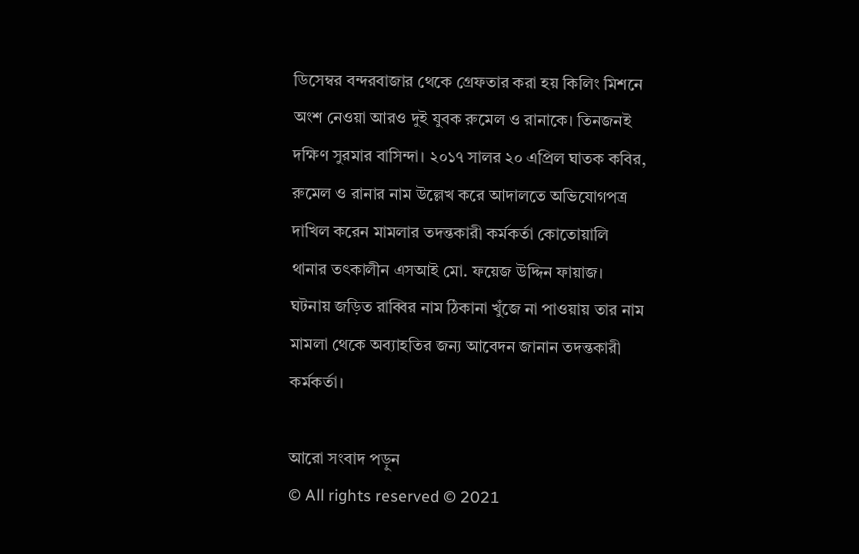ডিসেম্বর বন্দরবাজার থেকে গ্রেফতার করা হয় কিলিং মিশনে অংশ নেওয়া আরও দুই যুবক রুমেল ও রানাকে। তিনজনই দক্ষিণ সুরমার বাসিন্দা। ২০১৭ সালর ২০ এপ্রিল ঘাতক কবির, রুমেল ও রানার নাম উল্লেখ করে আদালতে অভিযোগপত্র দাখিল করেন মামলার তদন্তকারী কর্মকর্তা কোতোয়ালি থানার তৎকালীন এসআই মো. ফয়েজ উদ্দিন ফায়াজ। ঘটনায় জড়িত রাব্বির নাম ঠিকানা খুঁজে না পাওয়ায় তার নাম মামলা থেকে অব্যাহতির জন্য আবেদন জানান তদন্তকারী কর্মকর্তা।

আরো সংবাদ পড়ুন
© All rights reserved © 2021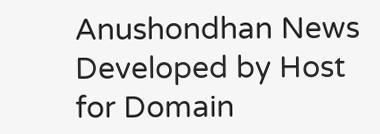Anushondhan News
Developed by Host for Domain